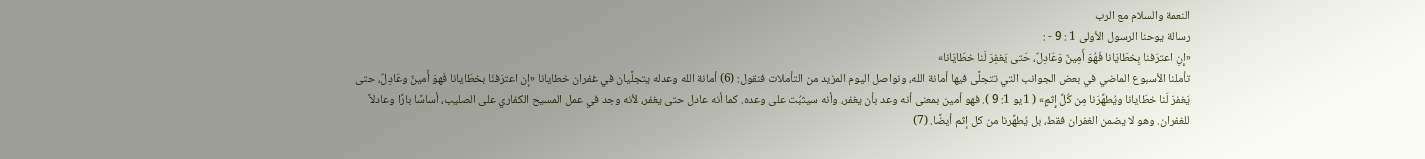النعمة والسلام مع الرب
رسالة يوحنا الرسول الأولى 1 : 9 - :
«إِنِ اعترَفنا بِخطَايَانا فَهُوَ أَمِينٌ وَعَادِلٌ، حَتى يَغفِرَ لَنا خطَايَانا»
تأملنا الأسبوع الماضي في بعض الجوانب التي تتجلَّى فيها أمانة الله، ونواصل اليوم المزيد من التأملات فنقول: (6) أمانة الله وعدله يتجلَّيان في غفران خطايانا «إن اعترَفنَا بخطَايانا فَهوَ أَمينٌ وعَادِلٌ، حتى يَغفرَ لَنا خطَايانا ويُطهِّرَنا مِن كُلِّ إِثمٍ» ( 1يو 1: 9 ). فهو أمين بمعنى أنه وعد بأن يغفر، وأنه سيثبُت على وعده. كما أنه عادل حتى يغفر، لأنه وجد في عمل المسيح الكفاري على الصليب، أساسًا بارًا وعادلاً للغفران. وهو لا يضمن الغفران فقط، بل يُطهِّرنا من كل إثم أيضًا. (7)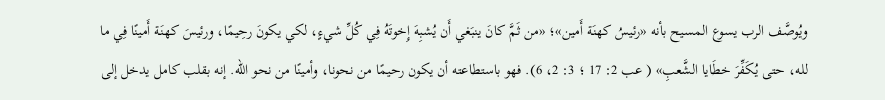ويُوصَّف الرب يسوع المسيح بأنه «رئيسُ كهنَة أَمين»؛ «من ثَمَّ كانَ ينبَغي أَن يُشبِهَ إِخوتَهُ فِي كُلِّ شيءٍ، لكي يكونَ رحِيمًا، ورئيسَ كهنَة أَمينًا فِي ما لله، حتى يُكَفِّرَ خطَايا الشَّعبِ» ( عب 2: 17 ؛ 3: 2، 6). فهو باستطاعته أن يكون رحيمًا من نحونا، وأمينًا من نحو الله. إنه بقلب كامل يدخل إلى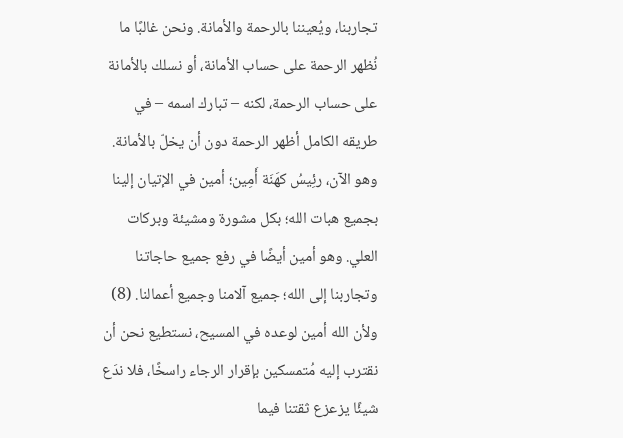تجاربنا، ويُعيننا بالرحمة والأمانة. ونحن غالبًا ما نُظهر الرحمة على حساب الأمانة، أو نسلك بالأمانة على حساب الرحمة، لكنه – تبارك اسمه – في طريقه الكامل أظهر الرحمة دون أن يخلّ بالأمانة. وهو الآن، رئِيسُ كهَنَة أَمِين؛ أمين في الإتيان إلينا بجميع هبات الله؛ بكل مشورة ومشيئة وبركات العلي. وهو أمين أيضًا في رفع جميع حاجاتنا وتجاربنا إلى الله؛ جميع آلامنا وجميع أعمالنا. (8) ولأن الله أمين لوعده في المسيح، نستطيع نحن أن نقترب إليه مُتمسكين بإقرار الرجاء راسخًا، فلا ندَع شيئًا يزعزع ثقتنا فيما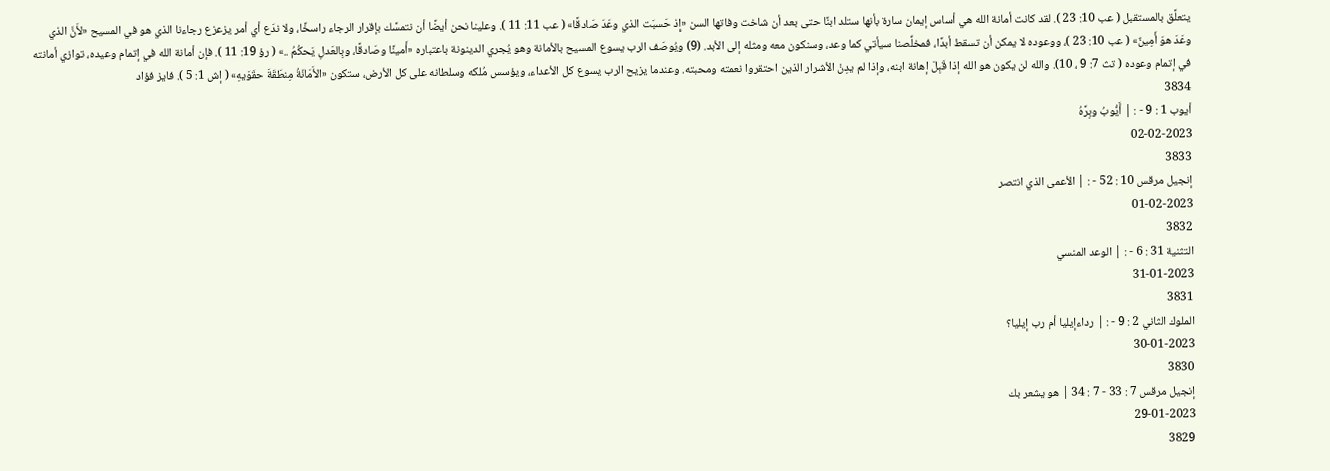يتعلَّق بالمستقبل ( عب 10: 23 ). لقد كانت أمانة الله هي أساس إيمان سارة بأنها ستلد ابنًا حتى بعد أن شاخت وفاتها السن «إِذ حَسبَت الذي وعَدَ صَادقًا» ( عب 11: 11 ). وعلينا نحن أيضًا أن نتمسَّك بإقرار الرجاء راسخًا، ولا ندَع أي أمر يزعزع رجاءنا الذي هو في المسيح «لأَنَّ الذي وعَدَ هوَ أَمِينٌ» ( عب 10: 23 )، ووعوده لا يمكن أن تسقط أبدًا، فمخلِّصنا سيأتي كما وعد، وسنكون معه ومثله إلى الأبد. (9) ويُوصَف الرب يسوع المسيح بالأمانة وهو يُجري الدينونة باعتباره «أَمينًا وصَادقًا، وبِالعَدلِ يَحكُمُ ..» ( رؤ 19: 11 ). فإن أمانة الله في إتمام وعيده، توازي أمانته في إتمام وعوده ( تث 7: 9 ، 10). والله لن يكون هو الله إذا قَبِلَ إهانة ابنه، وإذا لم يدِنْ الأشرار الذين احتقروا نعمته ومحبته. وعندما يزيح الرب يسوع كل الأعداء، ويؤسس مُلكه وسلطانه على كل الأرض، ستكون «الأَمَانَةُ مِنطَقَةَ حقَوَيهِ» ( إش 1: 5 ). فايز فؤاد
3834
أيوب 1 : 9 - : | أَيُّوبُ وبِرَّهُ
02-02-2023
3833
إنجيل مرقس 10 : 52 - : | الأعمى الذي انتصر
01-02-2023
3832
التثنية 31 : 6 - : | الوعد المنسي
31-01-2023
3831
الملوك الثاني 2 : 9 - : | رداءإيليا أم رب إيليا؟
30-01-2023
3830
إنجيل مرقس 7 : 33 - 7 : 34 | هو يشعر بك
29-01-2023
3829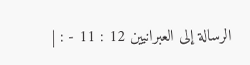الرسالة إلى العبرانيين 12 : 11 - : |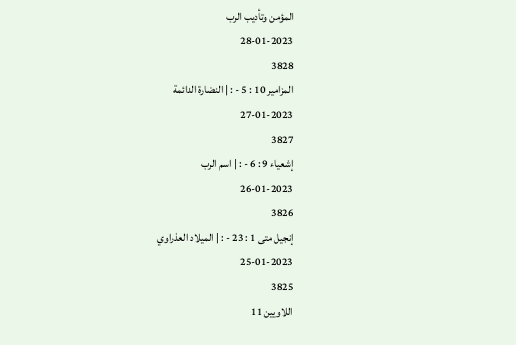المؤمن وتأديب الرب
28-01-2023
3828
المزامير 10 : 5 - : | النضارة الدائمة
27-01-2023
3827
إشعياء 9 : 6 - : | اسم الرب
26-01-2023
3826
إنجيل متى 1 : 23 - : | الميلاد العذراوي
25-01-2023
3825
اللاويين 11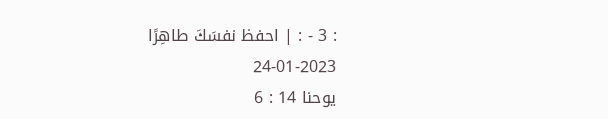: 3 - : | احفظ نفسَكَ طاهِرًا
24-01-2023
يوحنا 14 : 6